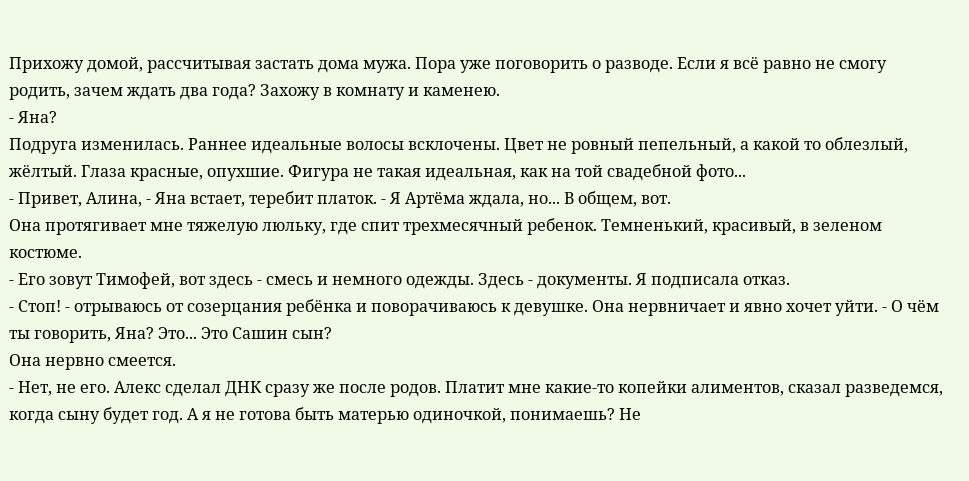Прихожу домой, рассчитывая застать дома мужа. Пора уже поговорить о разводе. Если я всё равно не смогу родить, зачем ждать два года? Захожу в комнату и каменею.
- Яна?
Подруга изменилась. Раннее идеальные волосы всклочены. Цвет не ровный пепельный, а какой то облезлый, жёлтый. Глаза красные, опухшие. Фигура не такая идеальная, как на той свадебной фото...
- Привет, Алина, - Яна встает, теребит платок. - Я Артёма ждала, но... В общем, вот.
Она протягивает мне тяжелую люльку, где спит трехмесячный ребенок. Темненький, красивый, в зеленом костюме.
- Его зовут Тимофей, вот здесь - смесь и немного одежды. Здесь - документы. Я подписала отказ.
- Стоп! - отрываюсь от созерцания ребёнка и поворачиваюсь к девушке. Она нервничает и явно хочет уйти. - О чём ты говорить, Яна? Это... Это Сашин сын?
Она нервно смеется.
- Нет, не его. Алекс сделал ДНК сразу же после родов. Платит мне какие-то копейки алиментов, сказал разведемся, когда сыну будет год. А я не готова быть матерью одиночкой, понимаешь? Не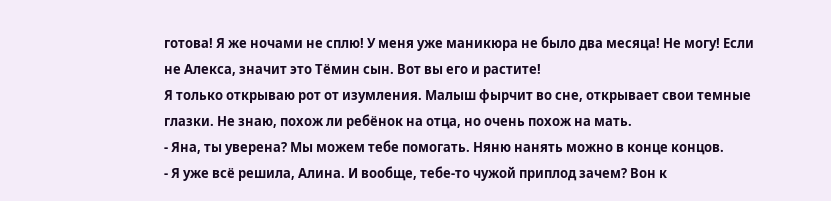готова! Я же ночами не сплю! У меня уже маникюра не было два месяца! Не могу! Если не Алекса, значит это Тёмин сын. Вот вы его и растите!
Я только открываю рот от изумления. Малыш фырчит во сне, открывает свои темные глазки. Не знаю, похож ли ребёнок на отца, но очень похож на мать.
- Яна, ты уверена? Мы можем тебе помогать. Няню нанять можно в конце концов.
- Я уже всё решила, Алина. И вообще, тебе-то чужой приплод зачем? Вон к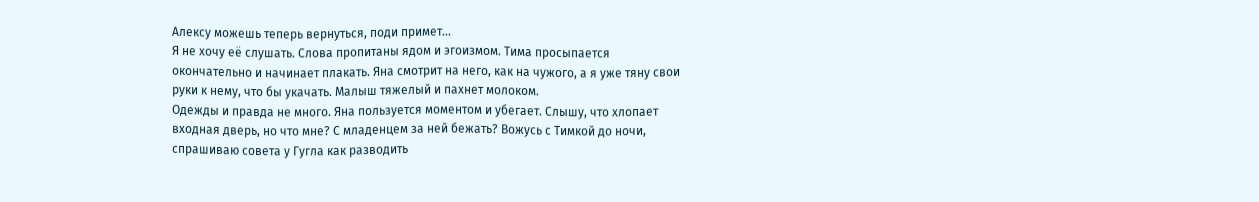Алексу можешь теперь вернуться, поди примет...
Я не хочу её слушать. Слова пропитаны ядом и эгоизмом. Тима просыпается окончательно и начинает плакать. Яна смотрит на него, как на чужого, а я уже тяну свои руки к нему, что бы укачать. Малыш тяжелый и пахнет молоком.
Одежды и правда не много. Яна пользуется моментом и убегает. Слышу, что хлопает входная дверь, но что мне? С младенцем за ней бежать? Вожусь с Тимкой до ночи, спрашиваю совета у Гугла как разводить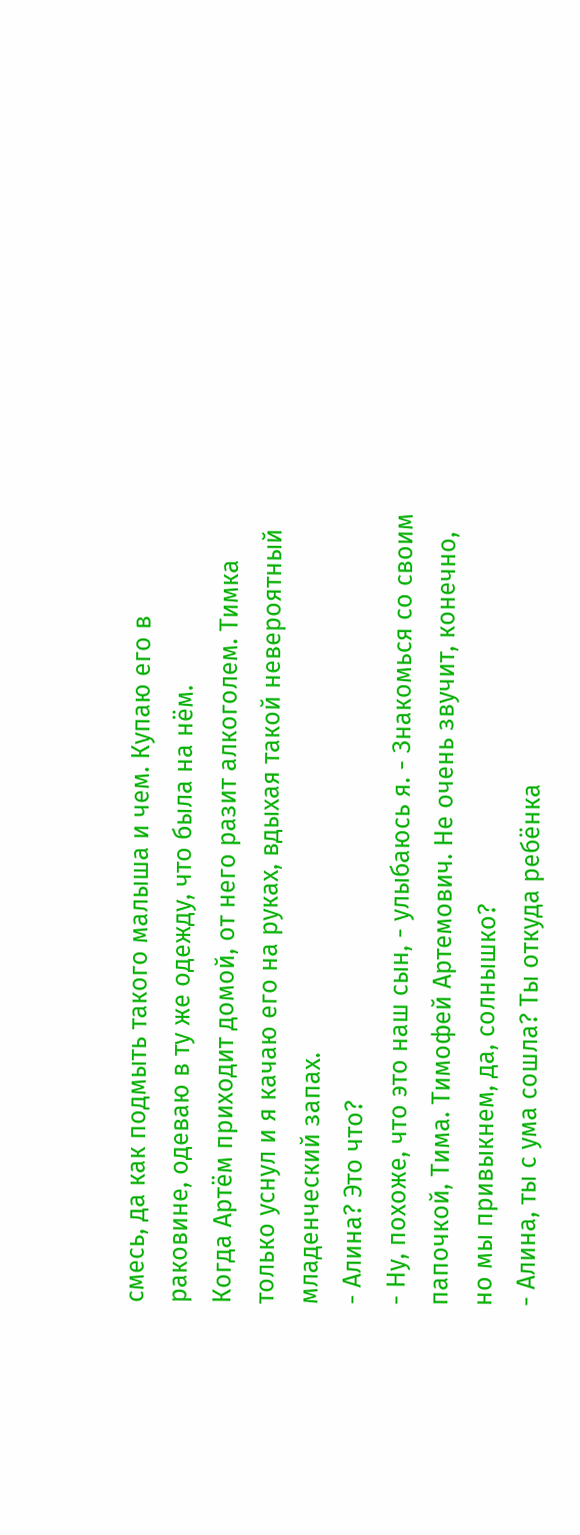смесь, да как подмыть такого малыша и чем. Купаю его в раковине, одеваю в ту же одежду, что была на нём.
Когда Артём приходит домой, от него разит алкоголем. Тимка только уснул и я качаю его на руках, вдыхая такой невероятный младенческий запах.
- Алина? Это что?
- Ну, похоже, что это наш сын, - улыбаюсь я. - Знакомься со своим папочкой, Тима. Тимофей Артемович. Не очень звучит, конечно, но мы привыкнем, да, солнышко?
- Алина, ты с ума сошла? Ты откуда ребёнка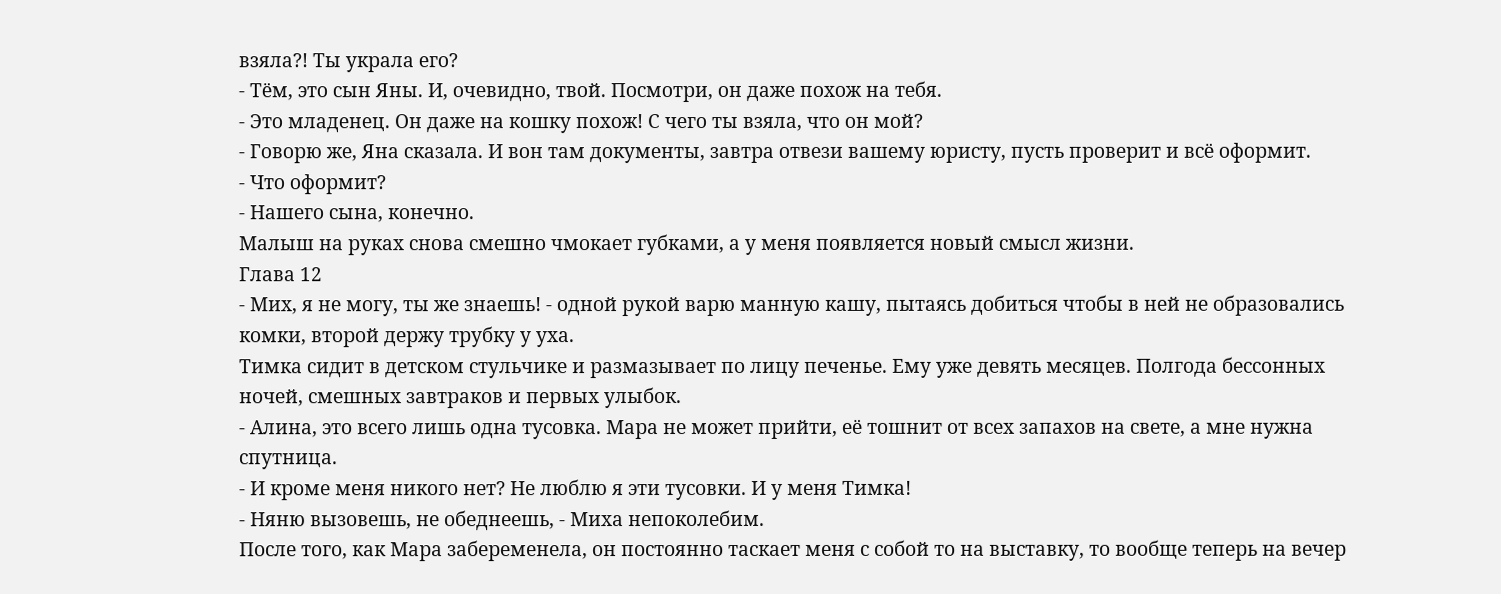взяла?! Ты украла его?
- Тём, это сын Яны. И, очевидно, твой. Посмотри, он даже похож на тебя.
- Это младенец. Он даже на кошку похож! С чего ты взяла, что он мой?
- Говорю же, Яна сказала. И вон там документы, завтра отвези вашему юристу, пусть проверит и всё оформит.
- Что оформит?
- Нашего сына, конечно.
Малыш на руках снова смешно чмокает губками, а у меня появляется новый смысл жизни.
Глава 12
- Мих, я не могу, ты же знаешь! - одной рукой варю манную кашу, пытаясь добиться чтобы в ней не образовались комки, второй держу трубку у уха.
Тимка сидит в детском стульчике и размазывает по лицу печенье. Ему уже девять месяцев. Полгода бессонных ночей, смешных завтраков и первых улыбок.
- Алина, это всего лишь одна тусовка. Мара не может прийти, её тошнит от всех запахов на свете, а мне нужна спутница.
- И кроме меня никого нет? Не люблю я эти тусовки. И у меня Тимка!
- Няню вызовешь, не обеднеешь, - Миха непоколебим.
После того, как Мара забеременела, он постоянно таскает меня с собой то на выставку, то вообще теперь на вечер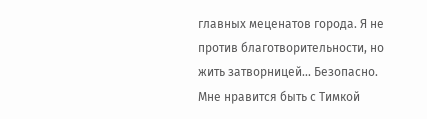главных меценатов города. Я не против благотворительности, но жить затворницей... Безопасно. Мне нравится быть с Тимкой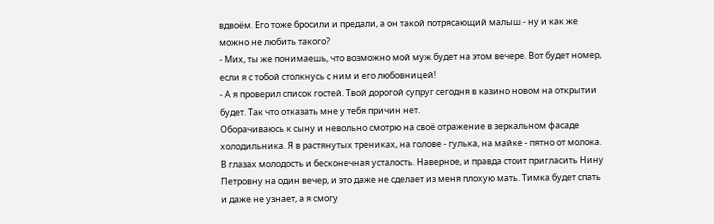вдвоём. Его тоже бросили и предали, а он такой потрясающий малыш - ну и как же можно не любить такого?
- Мих, ты же понимаешь, что возможно мой муж будет на этом вечере. Вот будет номер, если я с тобой столкнусь с ним и его любовницей!
- А я проверил список гостей. Твой дорогой супруг сегодня в казино новом на открытии будет. Так что отказать мне у тебя причин нет.
Оборачиваюсь к сыну и невольно смотрю на своё отражение в зеркальном фасаде холодильника. Я в растянутых трениках, на голове - гулька, на майке - пятно от молока. В глазах молодость и бесконечная усталость. Наверное, и правда стоит пригласить Нину Петровну на один вечер, и это даже не сделает из меня плохую мать. Тимка будет спать и даже не узнает, а я смогу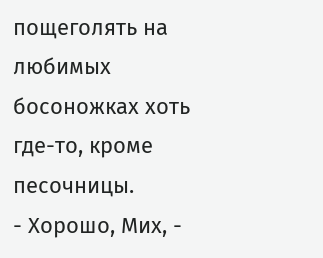пощеголять на любимых босоножках хоть где-то, кроме песочницы.
- Хорошо, Мих, -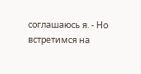соглашаюсь я. - Но встретимся на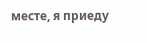месте, я приеду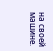на своей машине.